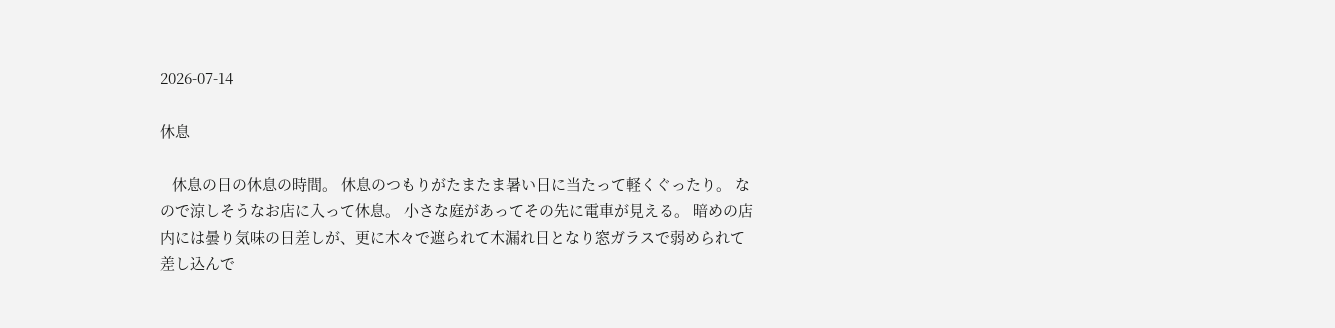2026-07-14

休息

   休息の日の休息の時間。 休息のつもりがたまたま暑い日に当たって軽くぐったり。 なので涼しそうなお店に入って休息。 小さな庭があってその先に電車が見える。 暗めの店内には曇り気味の日差しが、更に木々で遮られて木漏れ日となり窓ガラスで弱められて差し込んで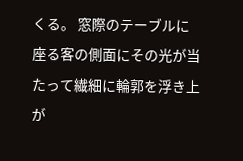くる。 窓際のテーブルに座る客の側面にその光が当たって繊細に輪郭を浮き上が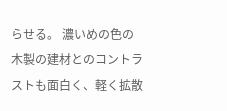らせる。 濃いめの色の木製の建材とのコントラストも面白く、軽く拡散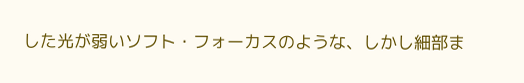した光が弱いソフト・フォーカスのような、しかし細部ま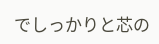でしっかりと芯の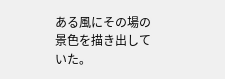ある風にその場の景色を描き出していた。